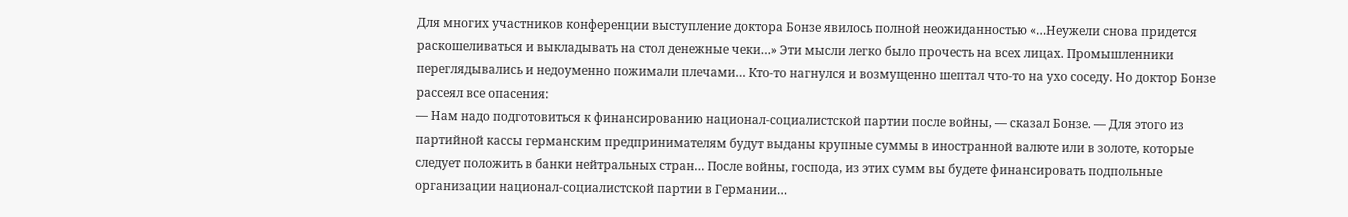Для многих участников конференции выступление доктора Бонзе явилось полной неожиданностью «…Неужели снова придется раскошеливаться и выкладывать на стол денежные чеки…» Эти мысли легко было прочесть на всех лицах. Промышленники переглядывались и недоуменно пожимали плечами… Кто-то нагнулся и возмущенно шептал что-то на ухо соседу. Но доктор Бонзе рассеял все опасения:
— Нам надо подготовиться к финансированию национал-социалистской партии после войны, — сказал Бонзе. — Для этого из партийной кассы германским предпринимателям будут выданы крупные суммы в иностранной валюте или в золоте, которые следует положить в банки нейтральных стран… После войны, господа, из этих сумм вы будете финансировать подпольные организации национал-социалистской партии в Германии…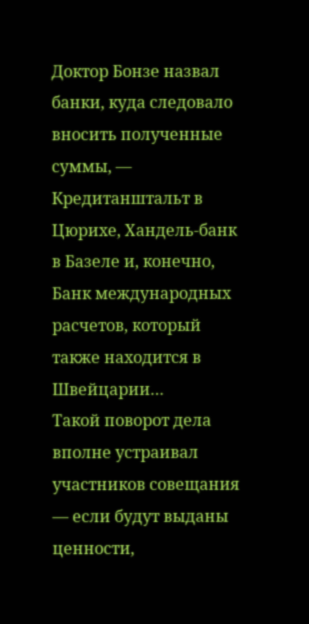Доктор Бонзе назвал банки, куда следовало вносить полученные суммы, — Кредитанштальт в Цюрихе, Хандель-банк в Базеле и, конечно, Банк международных расчетов, который также находится в Швейцарии…
Такой поворот дела вполне устраивал участников совещания — если будут выданы ценности,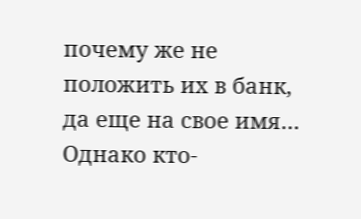почему же не положить их в банк, да еще на свое имя…
Однако кто-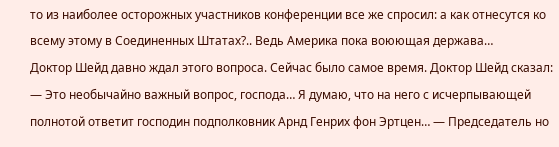то из наиболее осторожных участников конференции все же спросил: а как отнесутся ко всему этому в Соединенных Штатах?.. Ведь Америка пока воюющая держава…
Доктор Шейд давно ждал этого вопроса. Сейчас было самое время. Доктор Шейд сказал:
— Это необычайно важный вопрос, господа… Я думаю, что на него с исчерпывающей полнотой ответит господин подполковник Арнд Генрих фон Эртцен… — Председатель но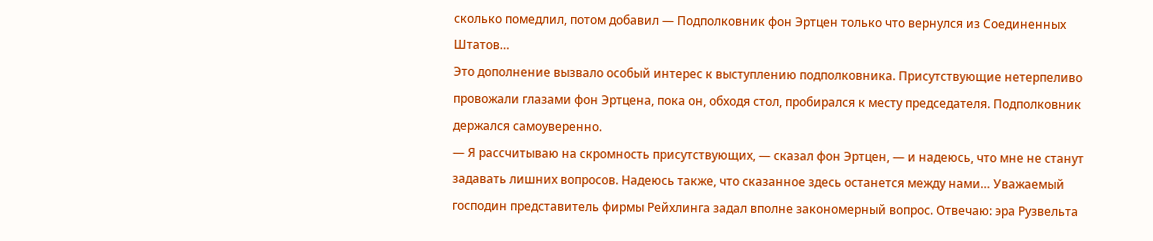сколько помедлил, потом добавил — Подполковник фон Эртцен только что вернулся из Соединенных Штатов…
Это дополнение вызвало особый интерес к выступлению подполковника. Присутствующие нетерпеливо провожали глазами фон Эртцена, пока он, обходя стол, пробирался к месту председателя. Подполковник держался самоуверенно.
— Я рассчитываю на скромность присутствующих, — сказал фон Эртцен, — и надеюсь, что мне не станут задавать лишних вопросов. Надеюсь также, что сказанное здесь останется между нами… Уважаемый господин представитель фирмы Рейхлинга задал вполне закономерный вопрос. Отвечаю: эра Рузвельта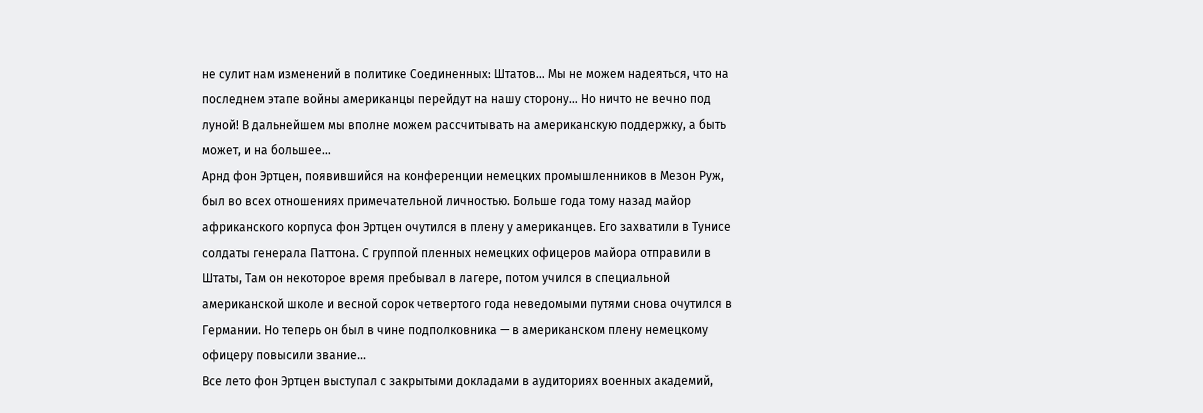не сулит нам изменений в политике Соединенных: Штатов… Мы не можем надеяться, что на последнем этапе войны американцы перейдут на нашу сторону… Но ничто не вечно под луной! В дальнейшем мы вполне можем рассчитывать на американскую поддержку, а быть может, и на большее…
Арнд фон Эртцен, появившийся на конференции немецких промышленников в Мезон Руж, был во всех отношениях примечательной личностью. Больше года тому назад майор африканского корпуса фон Эртцен очутился в плену у американцев. Его захватили в Тунисе солдаты генерала Паттона. С группой пленных немецких офицеров майора отправили в Штаты, Там он некоторое время пребывал в лагере, потом учился в специальной американской школе и весной сорок четвертого года неведомыми путями снова очутился в Германии. Но теперь он был в чине подполковника — в американском плену немецкому офицеру повысили звание…
Все лето фон Эртцен выступал с закрытыми докладами в аудиториях военных академий,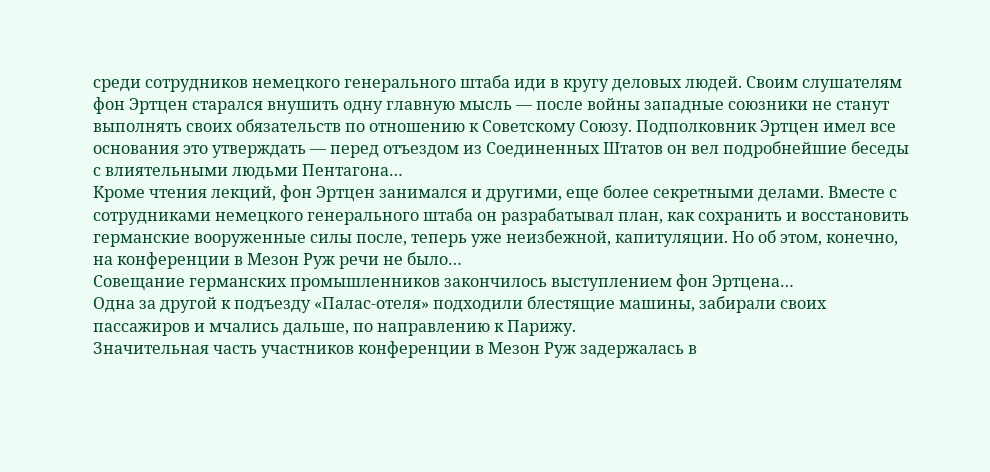среди сотрудников немецкого генерального штаба иди в кругу деловых людей. Своим слушателям фон Эртцен старался внушить одну главную мысль — после войны западные союзники не станут выполнять своих обязательств по отношению к Советскому Союзу. Подполковник Эртцен имел все основания это утверждать — перед отъездом из Соединенных Штатов он вел подробнейшие беседы с влиятельными людьми Пентагона…
Кроме чтения лекций, фон Эртцен занимался и другими, еще более секретными делами. Вместе с сотрудниками немецкого генерального штаба он разрабатывал план, как сохранить и восстановить германские вооруженные силы после, теперь уже неизбежной, капитуляции. Но об этом, конечно, на конференции в Мезон Руж речи не было…
Совещание германских промышленников закончилось выступлением фон Эртцена…
Одна за другой к подъезду «Палас-отеля» подходили блестящие машины, забирали своих пассажиров и мчались дальше, по направлению к Парижу.
Значительная часть участников конференции в Мезон Руж задержалась в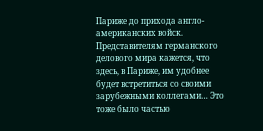Париже до прихода англо-американских войск. Представителям германского делового мира кажется, что здесь, в Париже, им удобнее будет встретиться со своими зарубежными коллегами… Это тоже было частью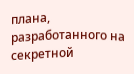плана, разработанного на секретной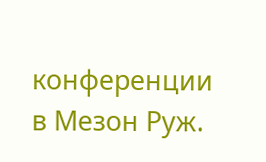конференции в Мезон Руж.